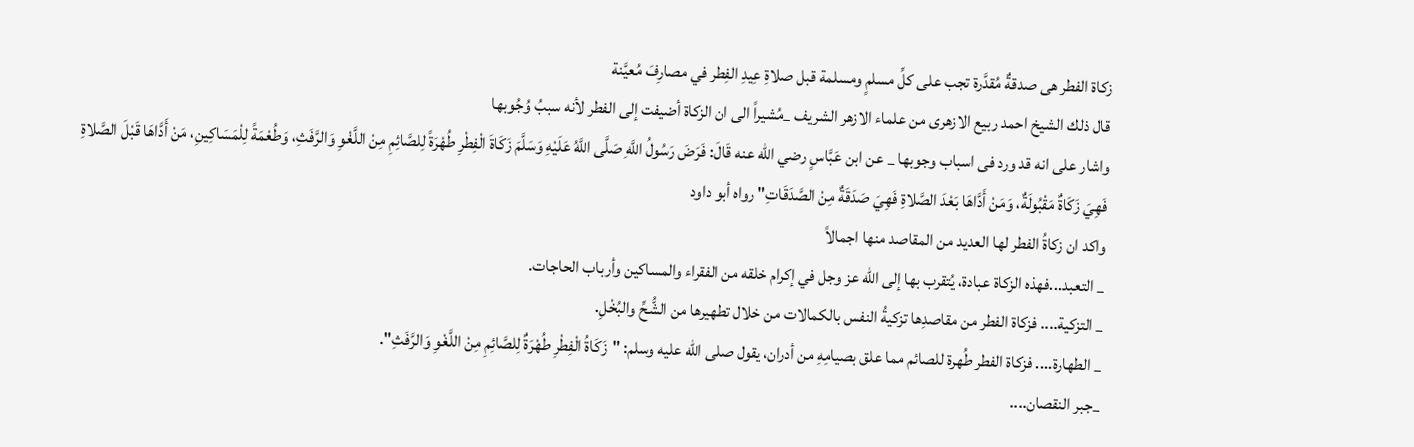زكاة الفطر هى صدقةٌ مُقدَّرة تجب على كلِّ مسلمٍ ومسلمة قبل صلاةِ عِيدِ الفِطر في مصارِفَ مُعيَّنة
قال ذلك الشيخ احمد ربيع الازهرى من علماء الازهر الشريف _مُشيراً الى ان الزكاة أضيفت إلى الفطر لأنه سببُ وُجُوبها
واشار على انه قد ورد فى اسباب وجوبها _ عن ابن عَبَّاسٍ رضي الله عنه قَالَ: فَرَضَ رَسُولُ اللَّهِ صَلَّى اللَّهُ عَلَيْهِ وَسَلَّمَ زَكَاةَ الْفِطْرِ طُهْرَةً لِلصَّائِمِ مِنْ اللَّغْوِ وَالرَّفَثِ، وَطُعْمَةً لِلْمَسَاكِينِ، مَنْ أَدَّاهَا قَبْلَ الصَّلاةِ فَهِيَ زَكَاةٌ مَقْبُولَةٌ، وَمَنْ أَدَّاهَا بَعْدَ الصَّلاةِ فَهِيَ صَدَقَةٌ مِنْ الصَّدَقَاتِ" رواه أبو داود
واكد ان زكاةُ الفطر لها العديد من المقاصد منها اجمالاً
_ التعبد...فهذه الزكاة عبادة، يُتقرب بها إلى الله عز وجل في إكرام خلقه من الفقراء والمساكين وأرباب الحاجات.
_ التزكية.... فزكاة الفطر من مقاصدِها تزكيةُ النفس بالكمالات من خلال تطهيرها من الشُّحِّ والبُخْلِ.
_ الطهارة.... فزكاة الفطر طُهرة للصائم مما علق بصيامِهِ من أدران، يقول صلى الله عليه وسلم: "زَكَاةُ الْفِطْرِ طُهْرَةٌ لِلصَّائِمِ مِنْ اللَّغْوِ وَالرَّفَثِ".
_جبر النقصان....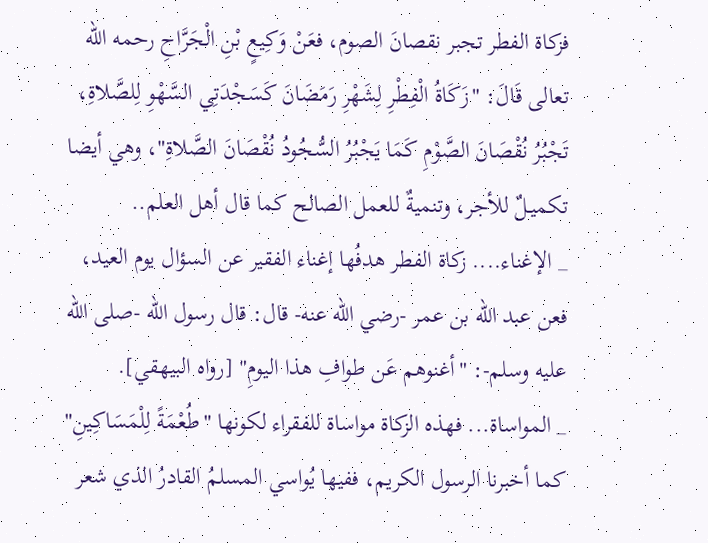فزكاة الفطر تجبر نقصانَ الصوم، فعَنْ وَكِيعٍ بْنِ الْجَرَّاحِ رحمه الله تعالى قَالَ: "زَكَاةُ الْفِطْرِ لِشَهْرِ رَمَضَانَ كَسَجْدَتِي السَّهْوِ لِلصَّلاةِ، تَجْبُرُ نُقْصَانَ الصَّوْمِ كَمَا يَجْبُرُ السُّجُودُ نُقْصَانَ الصَّلاةِ"، وهي أيضا تكميـلٌ للأجر، وتنميةٌ للعمل الصالح كما قال أهل العلم..
_ الإغناء.... زكاة الفطر هدفُها إغناء الفقير عن السؤال يوم العيد، فعن عبد الله بن عمر -رضي الله عنه- قال: قال رسول الله -صلى الله عليه وسلم-: "أغنوهم عَن طوافِ هذا اليومِ" [رواه البيهقي].
_ المواساة... فهذه الزكاة مواساة للفقراء لكونها "طُعْمَةً لِلْمَسَاكِينِ" كما أخبرنا الرسول الكريم، ففيها يُواسي المسلمُ القادرُ الذي شعر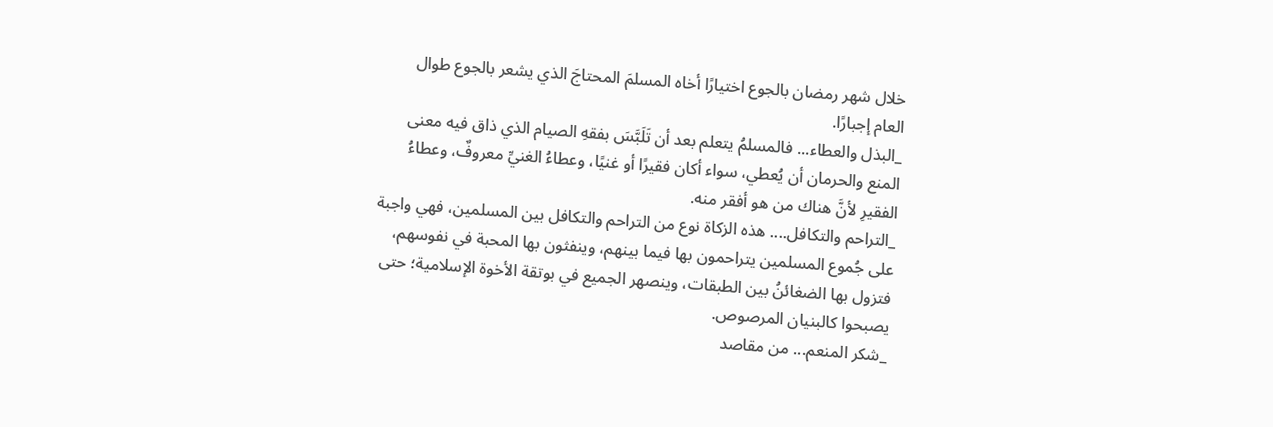خلال شهر رمضان بالجوع اختيارًا أخاه المسلمَ المحتاجَ الذي يشعر بالجوع طوال العام إجبارًا.
_البذل والعطاء... فالمسلمُ يتعلم بعد أن تَلَبَّسَ بفقهِ الصيام الذي ذاق فيه معنى المنع والحرمان أن يُعطي، سواء أكان فقيرًا أو غنيًا، وعطاءُ الغنيِّ معروفٌ، وعطاءُ الفقيرِ لأنَّ هناك من هو أفقر منه.
_التراحم والتكافل.... هذه الزكاة نوع من التراحم والتكافل بين المسلمين، فهي واجبة على جُموع المسلمين يتراحمون بها فيما بينهم، وينفثون بها المحبة في نفوسهم، فتزول بها الضغائنُ بين الطبقات، وينصهر الجميع في بوتقة الأخوة الإسلامية؛ حتى يصبحوا كالبنيان المرصوص.
_شكر المنعم... من مقاصد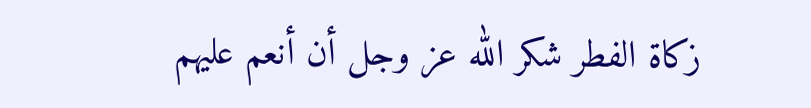زكاة الفطر شكر الله عز وجل أن أنعم عليهم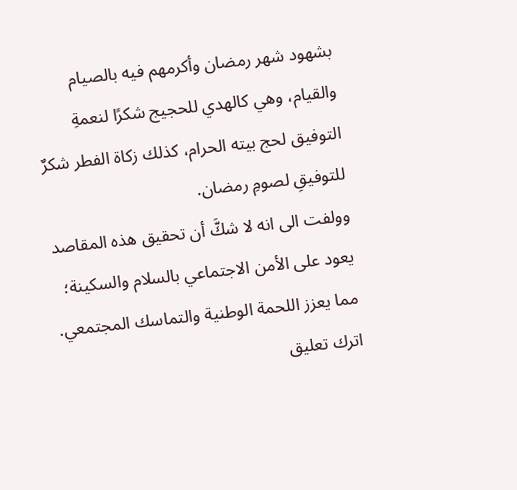بشهود شهر رمضان وأكرمهم فيه بالصيام والقيام، وهي كالهدي للحجيج شكرًا لنعمةِ التوفيق لحج بيته الحرام، كذلك زكاة الفطر شكرٌ للتوفيقِ لصومِ رمضان.
وولفت الى انه لا شكَّ أن تحقيق هذه المقاصد يعود على الأمن الاجتماعي بالسلام والسكينة؛ مما يعزز اللحمة الوطنية والتماسك المجتمعي.
اترك تعليق